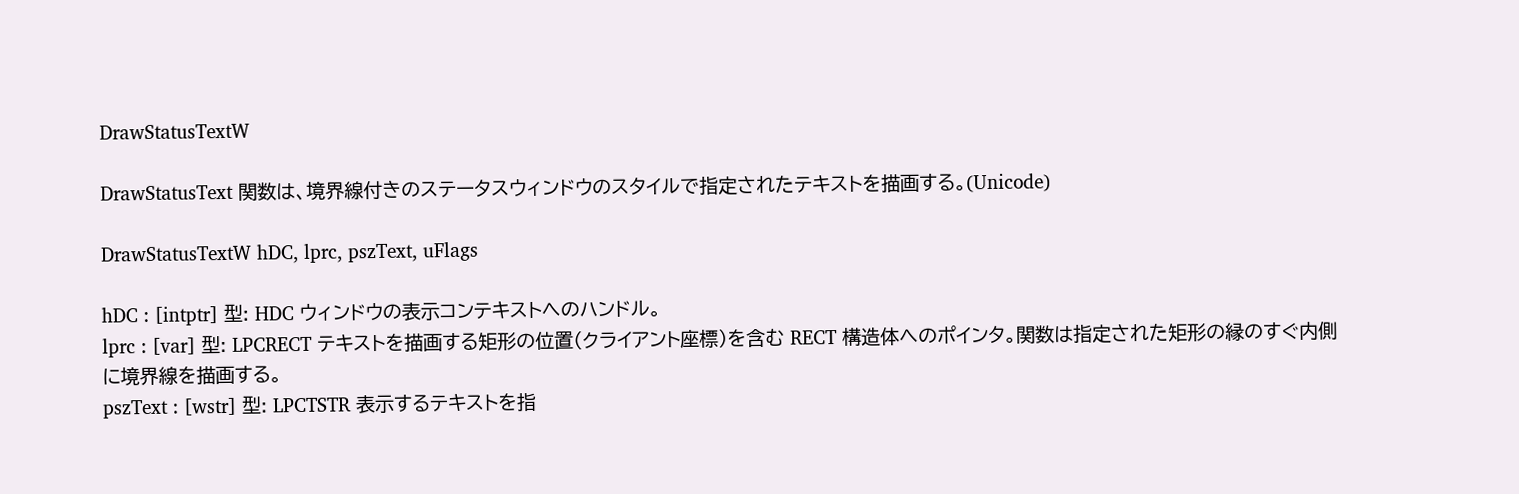DrawStatusTextW

DrawStatusText 関数は、境界線付きのステータスウィンドウのスタイルで指定されたテキストを描画する。(Unicode)

DrawStatusTextW hDC, lprc, pszText, uFlags

hDC : [intptr] 型: HDC ウィンドウの表示コンテキストへのハンドル。
lprc : [var] 型: LPCRECT テキストを描画する矩形の位置(クライアント座標)を含む RECT 構造体へのポインタ。関数は指定された矩形の縁のすぐ内側に境界線を描画する。
pszText : [wstr] 型: LPCTSTR 表示するテキストを指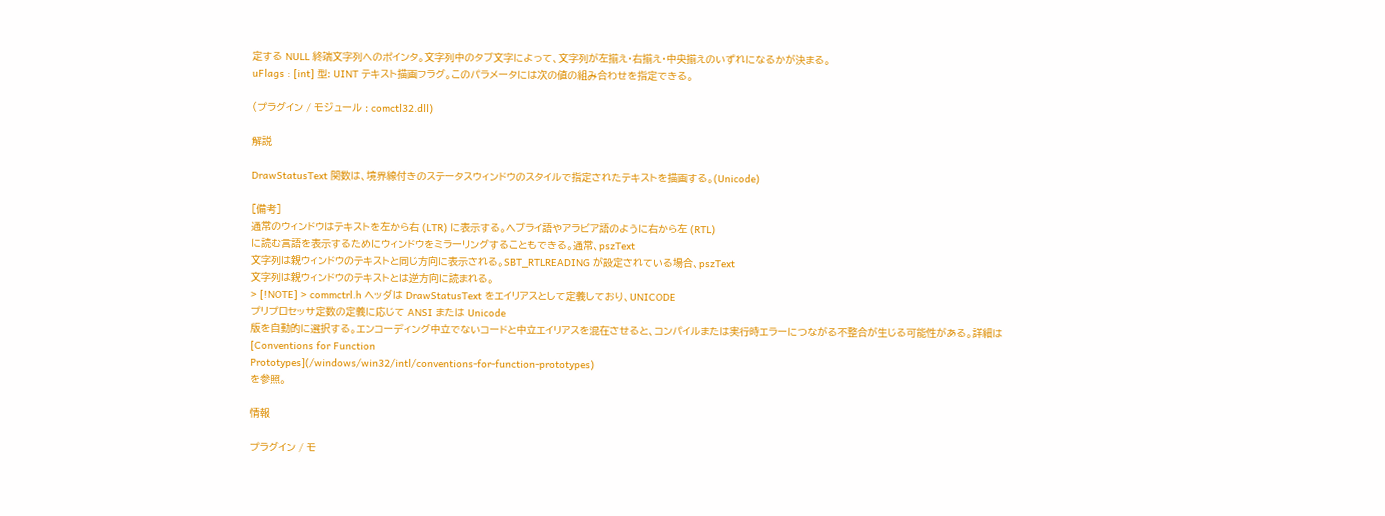定する NULL 終端文字列へのポインタ。文字列中のタブ文字によって、文字列が左揃え・右揃え・中央揃えのいずれになるかが決まる。
uFlags : [int] 型: UINT テキスト描画フラグ。このパラメータには次の値の組み合わせを指定できる。

(プラグイン / モジュール : comctl32.dll)

解説

DrawStatusText 関数は、境界線付きのステータスウィンドウのスタイルで指定されたテキストを描画する。(Unicode)

[備考]
通常のウィンドウはテキストを左から右 (LTR) に表示する。ヘブライ語やアラビア語のように右から左 (RTL)
に読む言語を表示するためにウィンドウをミラーリングすることもできる。通常、pszText
文字列は親ウィンドウのテキストと同じ方向に表示される。SBT_RTLREADING が設定されている場合、pszText
文字列は親ウィンドウのテキストとは逆方向に読まれる。
> [!NOTE] > commctrl.h ヘッダは DrawStatusText をエイリアスとして定義しており、UNICODE
プリプロセッサ定数の定義に応じて ANSI または Unicode
版を自動的に選択する。エンコーディング中立でないコードと中立エイリアスを混在させると、コンパイルまたは実行時エラーにつながる不整合が生じる可能性がある。詳細は
[Conventions for Function
Prototypes](/windows/win32/intl/conventions-for-function-prototypes)
を参照。

情報

プラグイン / モ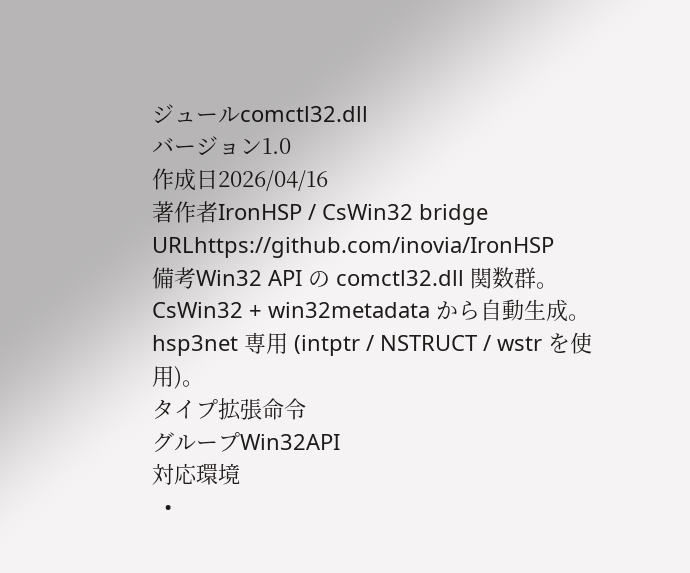ジュールcomctl32.dll
バージョン1.0
作成日2026/04/16
著作者IronHSP / CsWin32 bridge
URLhttps://github.com/inovia/IronHSP
備考Win32 API の comctl32.dll 関数群。CsWin32 + win32metadata から自動生成。
hsp3net 専用 (intptr / NSTRUCT / wstr を使用)。
タイプ拡張命令
グループWin32API
対応環境
  •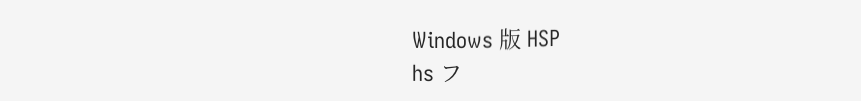Windows 版 HSP
hs フ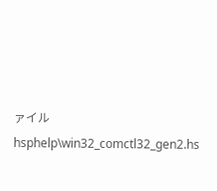ァイルhsphelp\win32_comctl32_gen2.hs